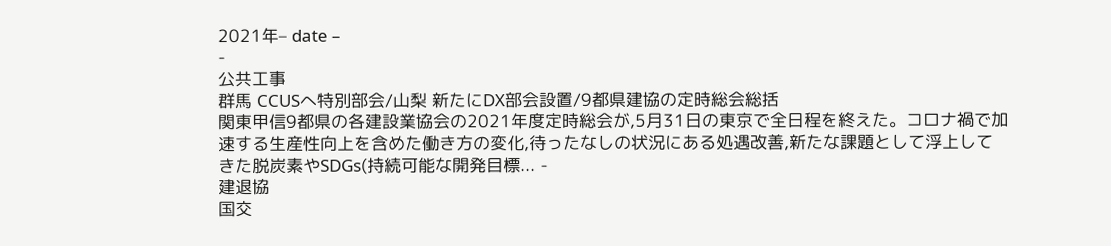2021年– date –
-
公共工事
群馬 CCUSへ特別部会/山梨 新たにDX部会設置/9都県建協の定時総会総括
関東甲信9都県の各建設業協会の2021年度定時総会が,5月31日の東京で全日程を終えた。コロナ禍で加速する生産性向上を含めた働き方の変化,待ったなしの状況にある処遇改善,新たな課題として浮上してきた脱炭素やSDGs(持続可能な開発目標... -
建退協
国交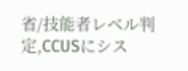省/技能者レベル判定,CCUSにシス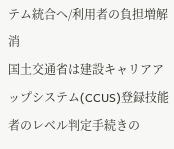テム統合へ/利用者の負担増解消
国土交通省は建設キャリアアップシステム(CCUS)登録技能者のレベル判定手続きの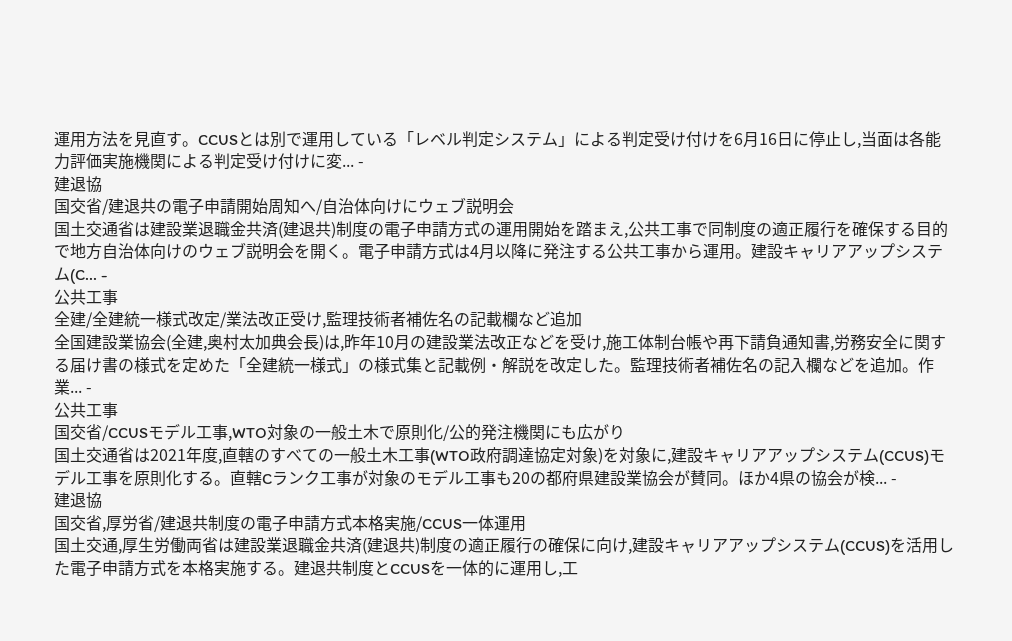運用方法を見直す。CCUSとは別で運用している「レベル判定システム」による判定受け付けを6月16日に停止し,当面は各能力評価実施機関による判定受け付けに変... -
建退協
国交省/建退共の電子申請開始周知へ/自治体向けにウェブ説明会
国土交通省は建設業退職金共済(建退共)制度の電子申請方式の運用開始を踏まえ,公共工事で同制度の適正履行を確保する目的で地方自治体向けのウェブ説明会を開く。電子申請方式は4月以降に発注する公共工事から運用。建設キャリアアップシステム(C... -
公共工事
全建/全建統一様式改定/業法改正受け,監理技術者補佐名の記載欄など追加
全国建設業協会(全建,奥村太加典会長)は,昨年10月の建設業法改正などを受け,施工体制台帳や再下請負通知書,労務安全に関する届け書の様式を定めた「全建統一様式」の様式集と記載例・解説を改定した。監理技術者補佐名の記入欄などを追加。作業... -
公共工事
国交省/CCUSモデル工事,WTO対象の一般土木で原則化/公的発注機関にも広がり
国土交通省は2021年度,直轄のすべての一般土木工事(WTO政府調達協定対象)を対象に,建設キャリアアップシステム(CCUS)モデル工事を原則化する。直轄Cランク工事が対象のモデル工事も20の都府県建設業協会が賛同。ほか4県の協会が検... -
建退協
国交省,厚労省/建退共制度の電子申請方式本格実施/CCUS一体運用
国土交通,厚生労働両省は建設業退職金共済(建退共)制度の適正履行の確保に向け,建設キャリアアップシステム(CCUS)を活用した電子申請方式を本格実施する。建退共制度とCCUSを一体的に運用し,工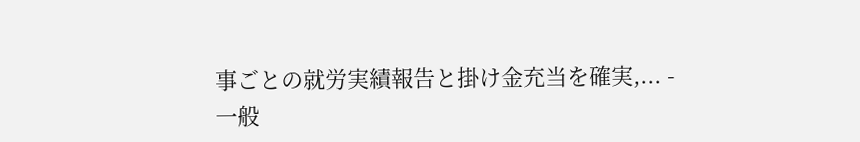事ごとの就労実績報告と掛け金充当を確実,... -
一般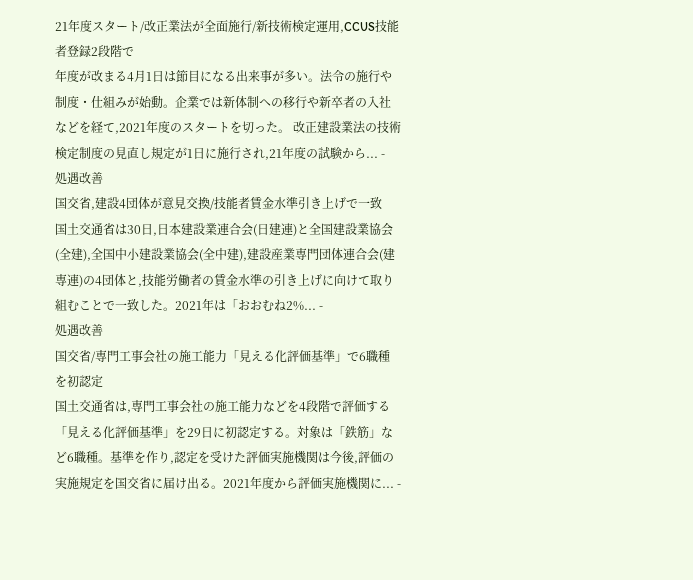21年度スタート/改正業法が全面施行/新技術検定運用,CCUS技能者登録2段階で
年度が改まる4月1日は節目になる出来事が多い。法令の施行や制度・仕組みが始動。企業では新体制への移行や新卒者の入社などを経て,2021年度のスタートを切った。 改正建設業法の技術検定制度の見直し規定が1日に施行され,21年度の試験から... -
処遇改善
国交省,建設4団体が意見交換/技能者賃金水準引き上げで一致
国土交通省は30日,日本建設業連合会(日建連)と全国建設業協会(全建),全国中小建設業協会(全中建),建設産業専門団体連合会(建専連)の4団体と,技能労働者の賃金水準の引き上げに向けて取り組むことで一致した。2021年は「おおむね2%... -
処遇改善
国交省/専門工事会社の施工能力「見える化評価基準」で6職種を初認定
国土交通省は,専門工事会社の施工能力などを4段階で評価する「見える化評価基準」を29日に初認定する。対象は「鉄筋」など6職種。基準を作り,認定を受けた評価実施機関は今後,評価の実施規定を国交省に届け出る。2021年度から評価実施機関に... -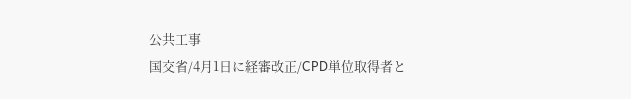公共工事
国交省/4月1日に経審改正/CPD単位取得者と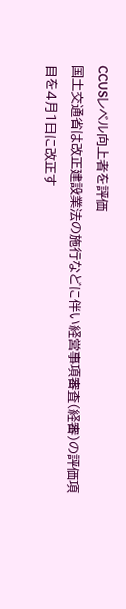CCUSレベル向上者を評価
国土交通省は改正建設業法の施行などに伴い経営事項審査(経審)の評価項目を4月1日に改正す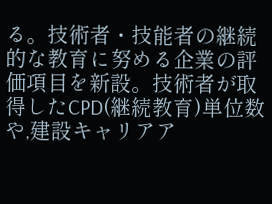る。技術者・技能者の継続的な教育に努める企業の評価項目を新設。技術者が取得したCPD(継続教育)単位数や,建設キャリアア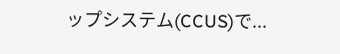ップシステム(CCUS)で...